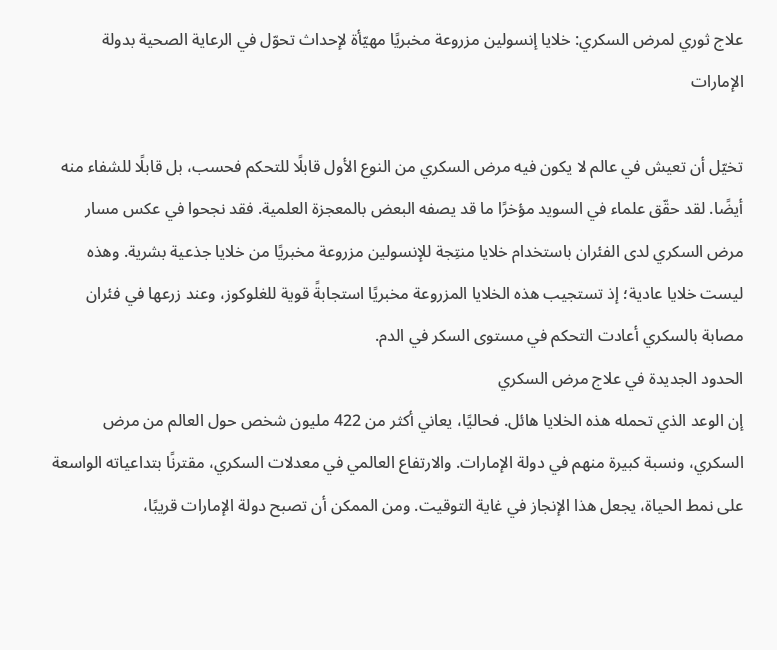علاج ثوري لمرض السكري: خلايا إنسولين مزروعة مخبريًا مهيّأة لإحداث تحوّل في الرعاية الصحية بدولة الإمارات

تخيّل أن تعيش في عالم لا يكون فيه مرض السكري من النوع الأول قابلًا للتحكم فحسب، بل قابلًا للشفاء منه أيضًا. لقد حقّق علماء في السويد مؤخرًا ما قد يصفه البعض بالمعجزة العلمية. فقد نجحوا في عكس مسار مرض السكري لدى الفئران باستخدام خلايا منتِجة للإنسولين مزروعة مخبريًا من خلايا جذعية بشرية. وهذه ليست خلايا عادية؛ إذ تستجيب هذه الخلايا المزروعة مخبريًا استجابةً قوية للغلوكوز، وعند زرعها في فئران مصابة بالسكري أعادت التحكم في مستوى السكر في الدم.
الحدود الجديدة في علاج مرض السكري
إن الوعد الذي تحمله هذه الخلايا هائل. فحاليًا، يعاني أكثر من 422 مليون شخص حول العالم من مرض السكري، ونسبة كبيرة منهم في دولة الإمارات. والارتفاع العالمي في معدلات السكري، مقترنًا بتداعياته الواسعة على نمط الحياة، يجعل هذا الإنجاز في غاية التوقيت. ومن الممكن أن تصبح دولة الإمارات قريبًا،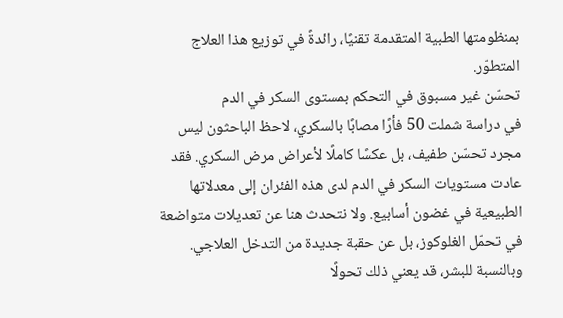بمنظومتها الطبية المتقدمة تقنيًا، رائدةً في توزيع هذا العلاج المتطوّر.
تحسّن غير مسبوق في التحكم بمستوى السكر في الدم
في دراسة شملت 50 فأرًا مصابًا بالسكري، لاحظ الباحثون ليس مجرد تحسّن طفيف، بل عكسًا كاملًا لأعراض مرض السكري. فقد عادت مستويات السكر في الدم لدى هذه الفئران إلى معدلاتها الطبيعية في غضون أسابيع. ولا نتحدث هنا عن تعديلات متواضعة في تحمّل الغلوكوز، بل عن حقبة جديدة من التدخل العلاجي. وبالنسبة للبشر، قد يعني ذلك تحولًا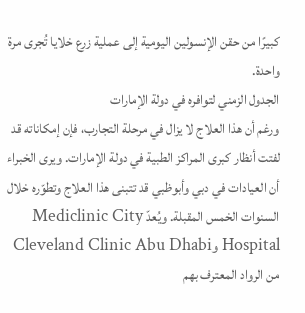كبيرًا من حقن الإنسولين اليومية إلى عملية زرع خلايا تُجرى مرة واحدة.
الجدول الزمني لتوافره في دولة الإمارات
ورغم أن هذا العلاج لا يزال في مرحلة التجارب، فإن إمكاناته قد لفتت أنظار كبرى المراكز الطبية في دولة الإمارات. ويرى الخبراء أن العيادات في دبي وأبوظبي قد تتبنى هذا العلاج وتطوّره خلال السنوات الخمس المقبلة. ويُعدّ Mediclinic City Hospital وCleveland Clinic Abu Dhabi من الرواد المعترف بهم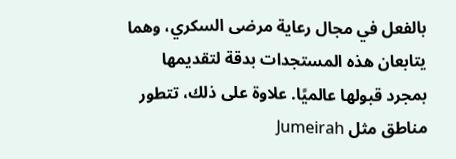بالفعل في مجال رعاية مرضى السكري، وهما يتابعان هذه المستجدات بدقة لتقديمها بمجرد قبولها عالميًا. علاوة على ذلك، تتطور مناطق مثل Jumeirah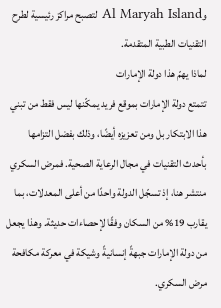وAl Maryah Island لتصبح مراكز رئيسية لطرح التقنيات الطبية المتقدمة.
لماذا يهمّ هذا دولة الإمارات
تتمتع دولة الإمارات بموقع فريد يمكّنها ليس فقط من تبني هذا الابتكار بل ومن تعزيزه أيضًا، وذلك بفضل التزامها بأحدث التقنيات في مجال الرعاية الصحية. فمرض السكري منتشر هنا، إذ تسجّل الدولة واحدًا من أعلى المعدلات، بما يقارب 19% من السكان وفقًا لإحصاءات حديثة. وهذا يجعل من دولة الإمارات جبهةً إنسانيةً وشيكة في معركة مكافحة مرض السكري.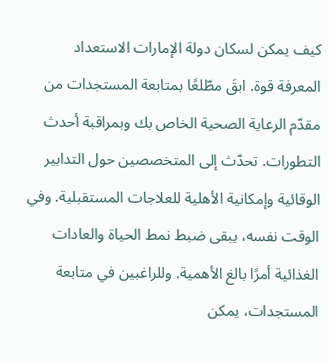كيف يمكن لسكان دولة الإمارات الاستعداد
المعرفة قوة. ابقَ مطّلعًا بمتابعة المستجدات من مقدّم الرعاية الصحية الخاص بك وبمراقبة أحدث التطورات. تحدّث إلى المتخصصين حول التدابير الوقائية وإمكانية الأهلية للعلاجات المستقبلية. وفي الوقت نفسه، يبقى ضبط نمط الحياة والعادات الغذائية أمرًا بالغ الأهمية. وللراغبين في متابعة المستجدات، يمكن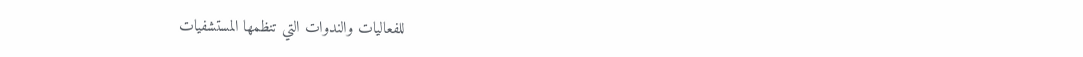للفعاليات والندوات التي تنظمها المستشفيات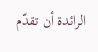الرائدة أن تقدّم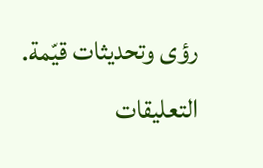رؤى وتحديثات قيّمة.
التعليقات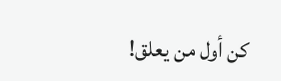كن أول من يعلق!